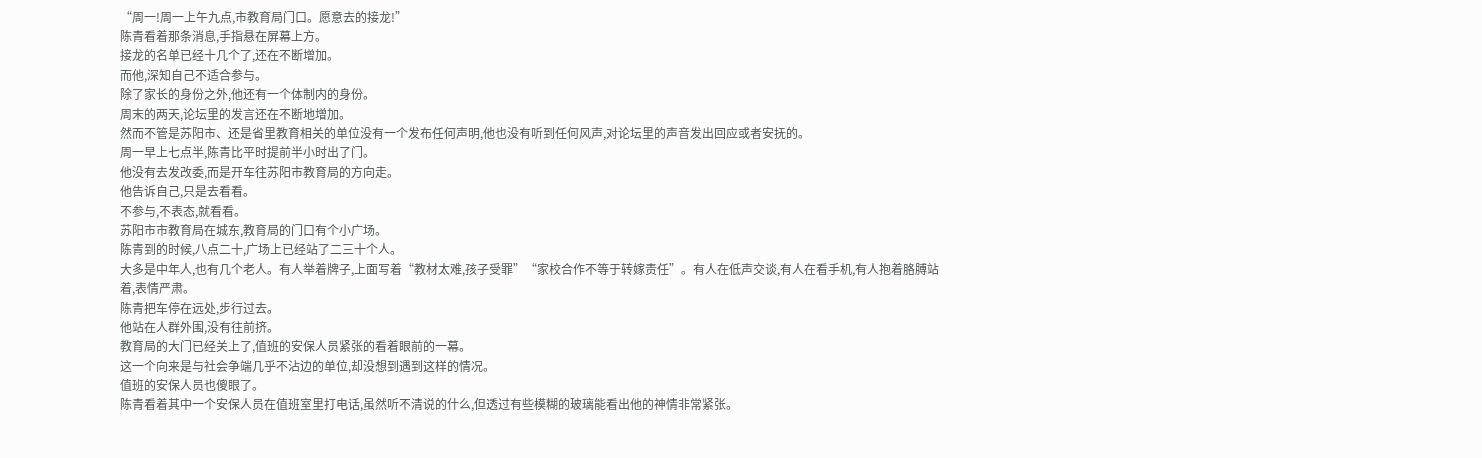“周一!周一上午九点,市教育局门口。愿意去的接龙!”
陈青看着那条消息,手指悬在屏幕上方。
接龙的名单已经十几个了,还在不断增加。
而他,深知自己不适合参与。
除了家长的身份之外,他还有一个体制内的身份。
周末的两天,论坛里的发言还在不断地增加。
然而不管是苏阳市、还是省里教育相关的单位没有一个发布任何声明,他也没有听到任何风声,对论坛里的声音发出回应或者安抚的。
周一早上七点半,陈青比平时提前半小时出了门。
他没有去发改委,而是开车往苏阳市教育局的方向走。
他告诉自己,只是去看看。
不参与,不表态,就看看。
苏阳市市教育局在城东,教育局的门口有个小广场。
陈青到的时候,八点二十,广场上已经站了二三十个人。
大多是中年人,也有几个老人。有人举着牌子,上面写着“教材太难,孩子受罪”“家校合作不等于转嫁责任”。有人在低声交谈,有人在看手机,有人抱着胳膊站着,表情严肃。
陈青把车停在远处,步行过去。
他站在人群外围,没有往前挤。
教育局的大门已经关上了,值班的安保人员紧张的看着眼前的一幕。
这一个向来是与社会争端几乎不沾边的单位,却没想到遇到这样的情况。
值班的安保人员也傻眼了。
陈青看着其中一个安保人员在值班室里打电话,虽然听不清说的什么,但透过有些模糊的玻璃能看出他的神情非常紧张。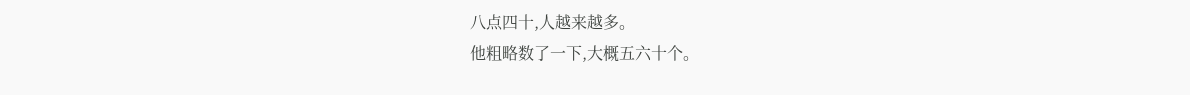八点四十,人越来越多。
他粗略数了一下,大概五六十个。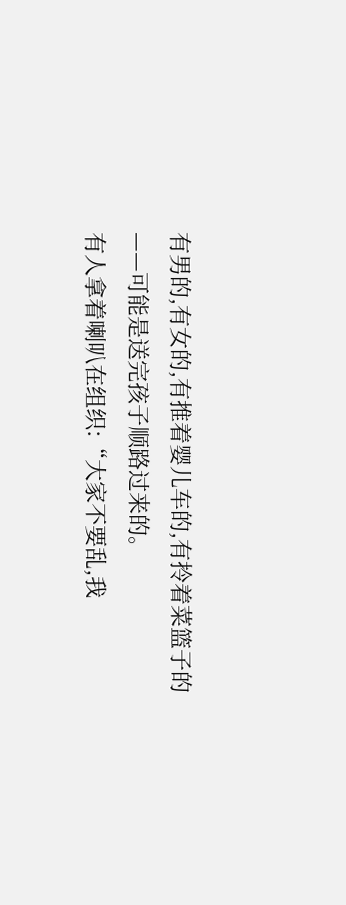有男的,有女的,有推着婴儿车的,有拎着菜篮子的——可能是送完孩子顺路过来的。
有人拿着喇叭在组织:“大家不要乱,我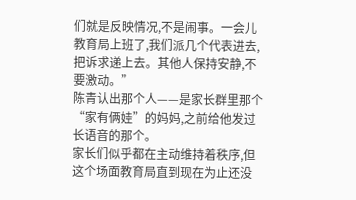们就是反映情况,不是闹事。一会儿教育局上班了,我们派几个代表进去,把诉求递上去。其他人保持安静,不要激动。”
陈青认出那个人——是家长群里那个“家有俩娃”的妈妈,之前给他发过长语音的那个。
家长们似乎都在主动维持着秩序,但这个场面教育局直到现在为止还没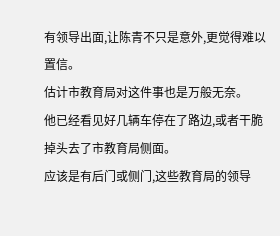有领导出面,让陈青不只是意外,更觉得难以置信。
估计市教育局对这件事也是万般无奈。
他已经看见好几辆车停在了路边,或者干脆掉头去了市教育局侧面。
应该是有后门或侧门,这些教育局的领导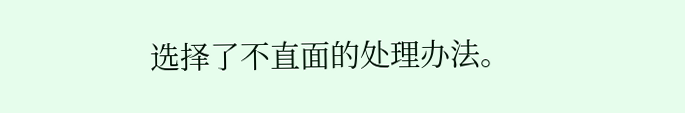选择了不直面的处理办法。